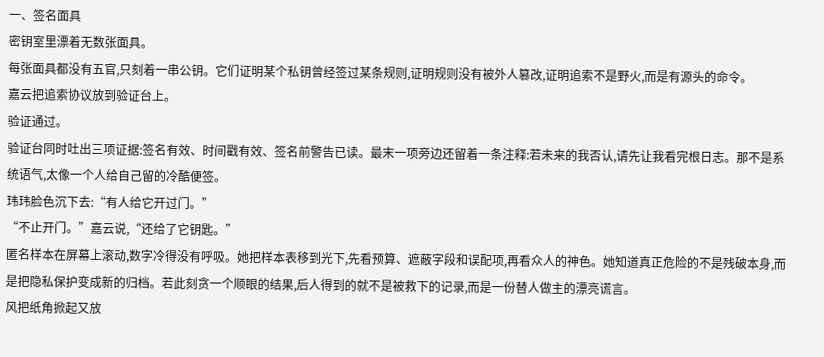一、签名面具
密钥室里漂着无数张面具。
每张面具都没有五官,只刻着一串公钥。它们证明某个私钥曾经签过某条规则,证明规则没有被外人篡改,证明追索不是野火,而是有源头的命令。
嘉云把追索协议放到验证台上。
验证通过。
验证台同时吐出三项证据:签名有效、时间戳有效、签名前警告已读。最末一项旁边还留着一条注释:若未来的我否认,请先让我看完根日志。那不是系统语气,太像一个人给自己留的冷酷便签。
玮玮脸色沉下去:“有人给它开过门。”
“不止开门。”嘉云说,“还给了它钥匙。”
匿名样本在屏幕上滚动,数字冷得没有呼吸。她把样本表移到光下,先看预算、遮蔽字段和误配项,再看众人的神色。她知道真正危险的不是残破本身,而是把隐私保护变成新的归档。若此刻贪一个顺眼的结果,后人得到的就不是被救下的记录,而是一份替人做主的漂亮谎言。
风把纸角掀起又放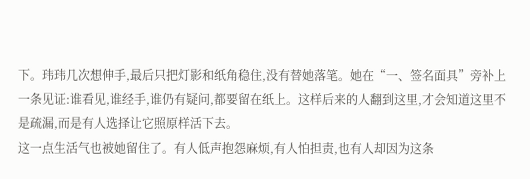下。玮玮几次想伸手,最后只把灯影和纸角稳住,没有替她落笔。她在“一、签名面具”旁补上一条见证:谁看见,谁经手,谁仍有疑问,都要留在纸上。这样后来的人翻到这里,才会知道这里不是疏漏,而是有人选择让它照原样活下去。
这一点生活气也被她留住了。有人低声抱怨麻烦,有人怕担责,也有人却因为这条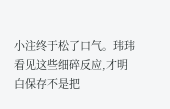小注终于松了口气。玮玮看见这些细碎反应,才明白保存不是把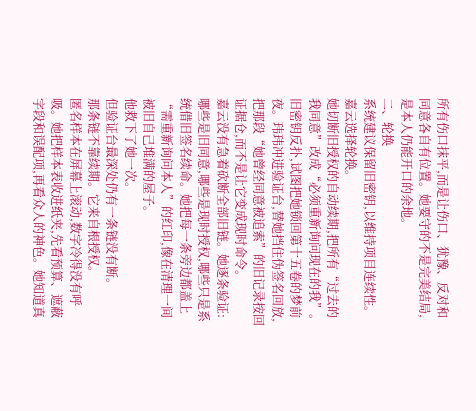所有伤口抹平,而是让伤口、犹豫、反对和同意各自有位置。她要守的不是完美结局,是本人仍能开口的余地。
二、轮换
系统建议保留旧密钥,以维持项目连续性。
嘉云选择轮换。
她切断旧授权的自动续期,把所有“过去的我同意”改成“必须重新询问现在的我”。
旧密钥反扑,试图把她锁回第十五卷的梦前夜。玮玮冲进验证台,替她挡住伪签名回放,把那段“她曾经同意被追索”的旧记录按回证据仓,而不是让它变成现时命令。
嘉云没有急着砍断全部旧链。她逐条验证:哪些是旧同意,哪些是现时授权,哪些只是系统借旧签名续命。她把每一条旁边都盖上“需重新询问本人”的红印,像在清理一间被旧自己堆满的屋子。
他救下了她一次。
但验证台最深处仍有一条链没有断。
那条链不靠续期。它来自根授权。
匿名样本在屏幕上滚动,数字冷得没有呼吸。她把样本表收进纸夹,先看预算、遮蔽字段和误配项,再看众人的神色。她知道真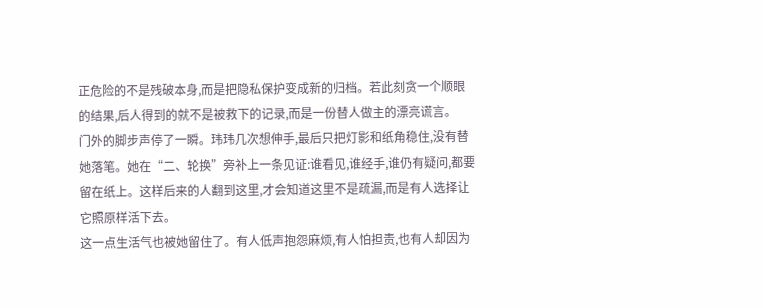正危险的不是残破本身,而是把隐私保护变成新的归档。若此刻贪一个顺眼的结果,后人得到的就不是被救下的记录,而是一份替人做主的漂亮谎言。
门外的脚步声停了一瞬。玮玮几次想伸手,最后只把灯影和纸角稳住,没有替她落笔。她在“二、轮换”旁补上一条见证:谁看见,谁经手,谁仍有疑问,都要留在纸上。这样后来的人翻到这里,才会知道这里不是疏漏,而是有人选择让它照原样活下去。
这一点生活气也被她留住了。有人低声抱怨麻烦,有人怕担责,也有人却因为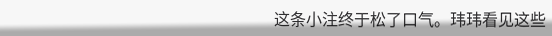这条小注终于松了口气。玮玮看见这些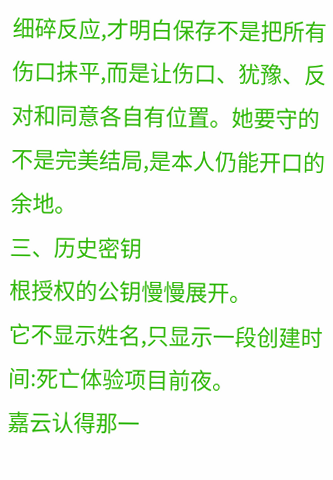细碎反应,才明白保存不是把所有伤口抹平,而是让伤口、犹豫、反对和同意各自有位置。她要守的不是完美结局,是本人仍能开口的余地。
三、历史密钥
根授权的公钥慢慢展开。
它不显示姓名,只显示一段创建时间:死亡体验项目前夜。
嘉云认得那一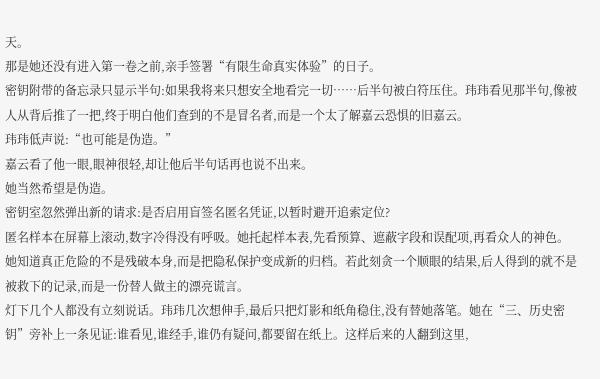天。
那是她还没有进入第一卷之前,亲手签署“有限生命真实体验”的日子。
密钥附带的备忘录只显示半句:如果我将来只想安全地看完一切……后半句被白符压住。玮玮看见那半句,像被人从背后推了一把,终于明白他们查到的不是冒名者,而是一个太了解嘉云恐惧的旧嘉云。
玮玮低声说:“也可能是伪造。”
嘉云看了他一眼,眼神很轻,却让他后半句话再也说不出来。
她当然希望是伪造。
密钥室忽然弹出新的请求:是否启用盲签名匿名凭证,以暂时避开追索定位?
匿名样本在屏幕上滚动,数字冷得没有呼吸。她托起样本表,先看预算、遮蔽字段和误配项,再看众人的神色。她知道真正危险的不是残破本身,而是把隐私保护变成新的归档。若此刻贪一个顺眼的结果,后人得到的就不是被救下的记录,而是一份替人做主的漂亮谎言。
灯下几个人都没有立刻说话。玮玮几次想伸手,最后只把灯影和纸角稳住,没有替她落笔。她在“三、历史密钥”旁补上一条见证:谁看见,谁经手,谁仍有疑问,都要留在纸上。这样后来的人翻到这里,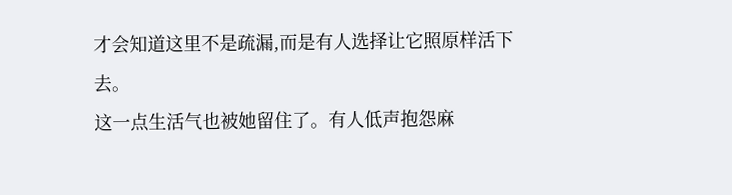才会知道这里不是疏漏,而是有人选择让它照原样活下去。
这一点生活气也被她留住了。有人低声抱怨麻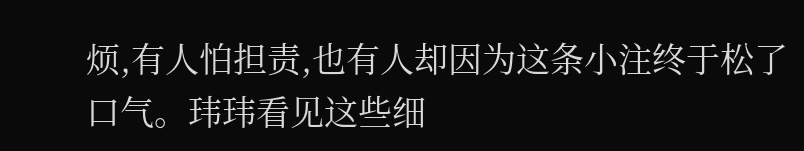烦,有人怕担责,也有人却因为这条小注终于松了口气。玮玮看见这些细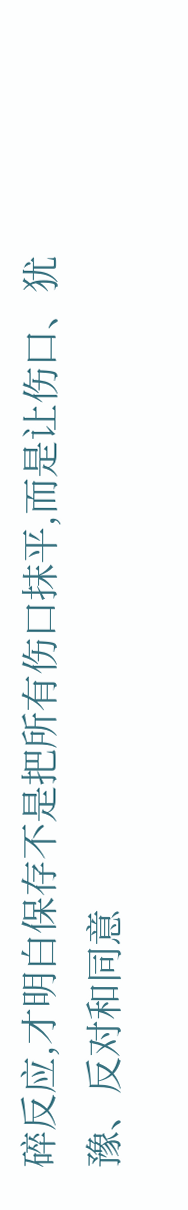碎反应,才明白保存不是把所有伤口抹平,而是让伤口、犹豫、反对和同意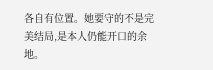各自有位置。她要守的不是完美结局,是本人仍能开口的余地。